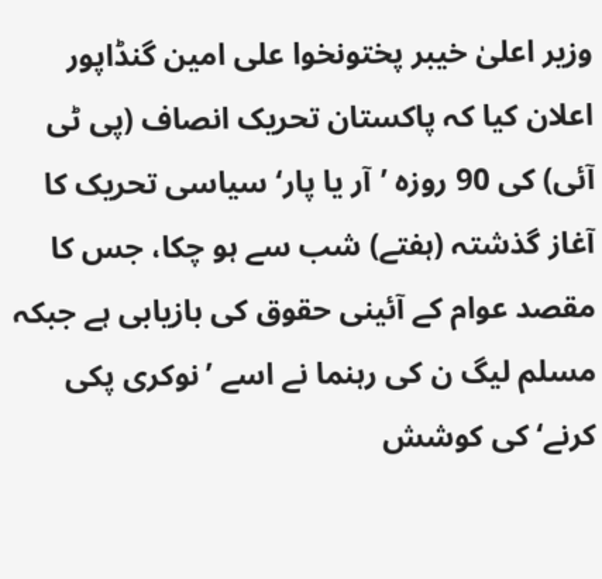وزیر اعلیٰ خیبر پختونخوا علی امین گنڈاپور اعلان کیا کہ پاکستان تحریک انصاف (پی ٹی آئی) کی 90 روزہ ’آر یا پار‘ سیاسی تحریک کا آغاز گذشتہ (ہفتے) شب سے ہو چکا، جس کا مقصد عوام کے آئینی حقوق کی بازیابی ہے جبکہ مسلم لیگ ن کی رہنما نے اسے ’نوکری پکی کرنے‘ کی کوشش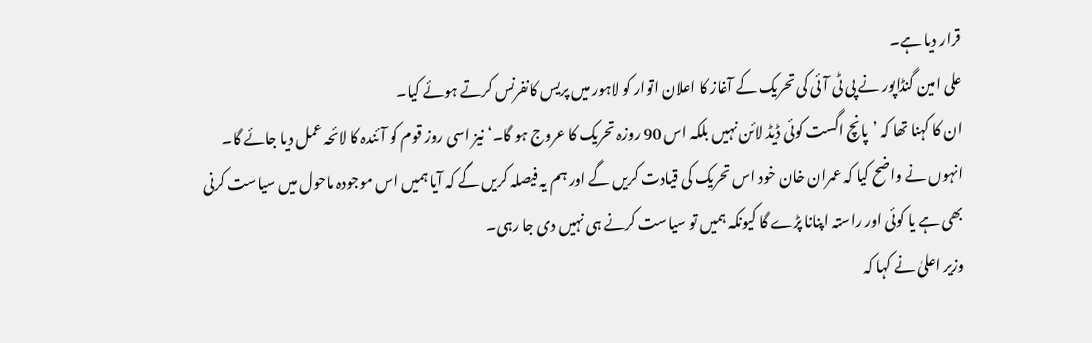قرار دیا ہے۔
علی امین گنڈاپور نے پی ٹی آئی کی تحریک کے آغاز کا اعلان اتوار کو لاہور میں پریس کانفرنس کرتے ہوئے کیا۔
ان کا کہنا تھا کہ ’پانچ اگست کوئی ڈیڈ لائن نہیں بلکہ اس 90 روزہ تحریک کا عروج ہو گا۔‘ نیز اسی روز قوم کو آئندہ کا لائحہ عمل دیا جائے گا۔
انہوں نے واضح کیا کہ عمران خان خود اس تحریک کی قیادت کریں گے اور ہم یہ فیصلہ کریں گے کہ آیا ہمیں اس موجودہ ماحول میں سیاست کرنی بھی ہے یا کوئی اور راستہ اپنانا پڑے گا کیونکہ ہمیں تو سیاست کرنے ہی نہیں دی جا رہی۔
وزیر اعلیٰ نے کہا کہ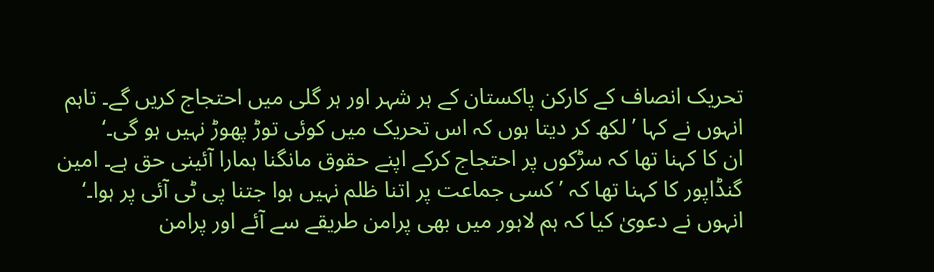تحریک انصاف کے کارکن پاکستان کے ہر شہر اور ہر گلی میں احتجاج کریں گے۔ تاہم انہوں نے کہا ’لکھ کر دیتا ہوں کہ اس تحریک میں کوئی توڑ پھوڑ نہیں ہو گی۔‘
ان کا کہنا تھا کہ سڑکوں پر احتجاج کرکے اپنے حقوق مانگنا ہمارا آئینی حق ہے۔ امین گنڈاپور کا کہنا تھا کہ ’کسی جماعت پر اتنا ظلم نہیں ہوا جتنا پی ٹی آئی پر ہوا۔‘
انہوں نے دعویٰ کیا کہ ہم لاہور میں بھی پرامن طریقے سے آئے اور پرامن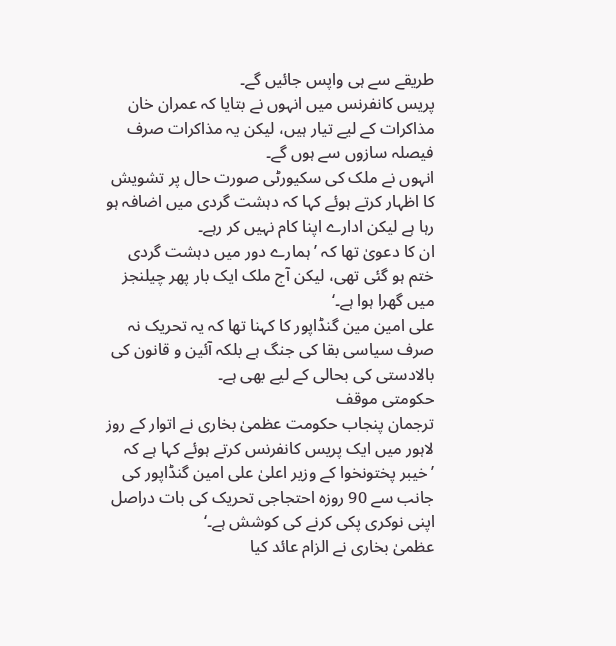طریقے سے ہی واپس جائیں گے۔
پریس کانفرنس میں انہوں نے بتایا کہ عمران خان مذاکرات کے لیے تیار ہیں، لیکن یہ مذاکرات صرف فیصلہ سازوں سے ہوں گے۔
انہوں نے ملک کی سکیورٹی صورت حال پر تشویش کا اظہار کرتے ہوئے کہا کہ دہشت گردی میں اضافہ ہو رہا ہے لیکن ادارے اپنا کام نہیں کر رہے۔
ان کا دعویٰ تھا کہ ’ہمارے دور میں دہشت گردی ختم ہو گئی تھی، لیکن آج ملک ایک بار پھر چیلنجز میں گھرا ہوا ہے۔‘
علی امین مین گنڈاپور کا کہنا تھا کہ یہ تحریک نہ صرف سیاسی بقا کی جنگ ہے بلکہ آئین و قانون کی بالادستی کی بحالی کے لیے بھی ہے۔
حکومتی موقف
ترجمان پنجاب حکومت عظمیٰ بخاری نے اتوار کے روز لاہور میں ایک پریس کانفرنس کرتے ہوئے کہا ہے کہ ’خیبر پختونخوا کے وزیر اعلیٰ علی امین گنڈاپور کی جانب سے 90 روزہ احتجاجی تحریک کی بات دراصل اپنی نوکری پکی کرنے کی کوشش ہے۔‘
عظمیٰ بخاری نے الزام عائد کیا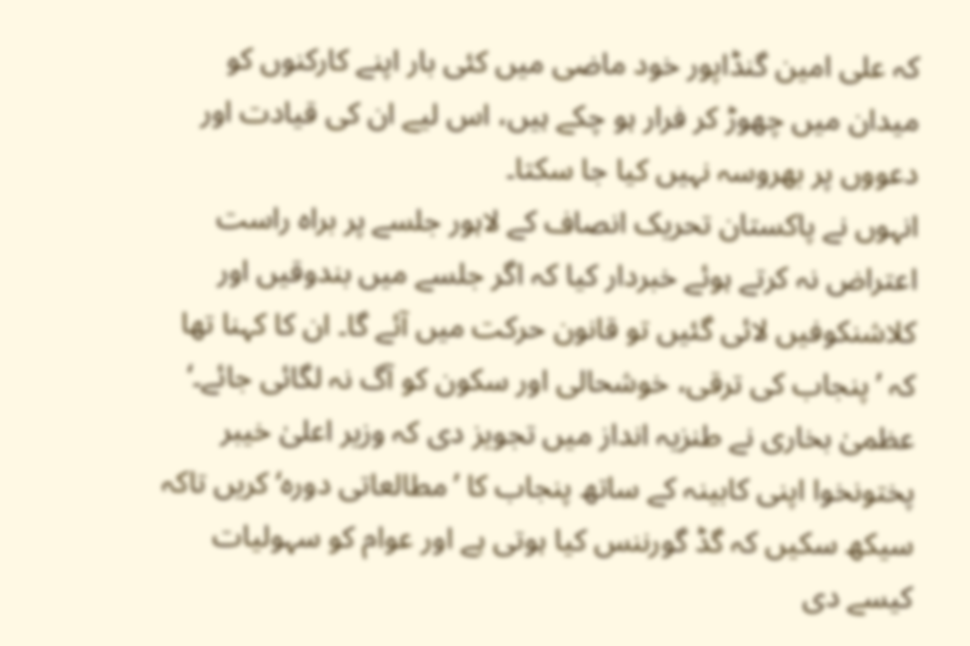کہ علی امین گنڈاپور خود ماضی میں کئی بار اپنے کارکنوں کو میدان میں چھوڑ کر فرار ہو چکے ہیں، اس لیے ان کی قیادت اور دعووں پر بھروسہ نہیں کیا جا سکتا۔
انہوں نے پاکستان تحریک انصاف کے لاہور جلسے پر براہ راست اعتراض نہ کرتے ہوئے خبردار کیا کہ اگر جلسے میں بندوقیں اور کلاشنکوفیں لائی گئیں تو قانون حرکت میں آئے گا۔ ان کا کہنا تھا کہ ’پنجاب کی ترقی، خوشحالی اور سکون کو آگ نہ لگائی جائے۔‘
عظمیٰ بخاری نے طنزیہ انداز میں تجویز دی کہ وزیر اعلیٰ خیبر پختونخوا اپنی کابینہ کے ساتھ پنجاب کا ’مطالعاتی دورہ‘ کریں تاکہ سیکھ سکیں کہ گڈ گورننس کیا ہوتی ہے اور عوام کو سہولیات کیسے دی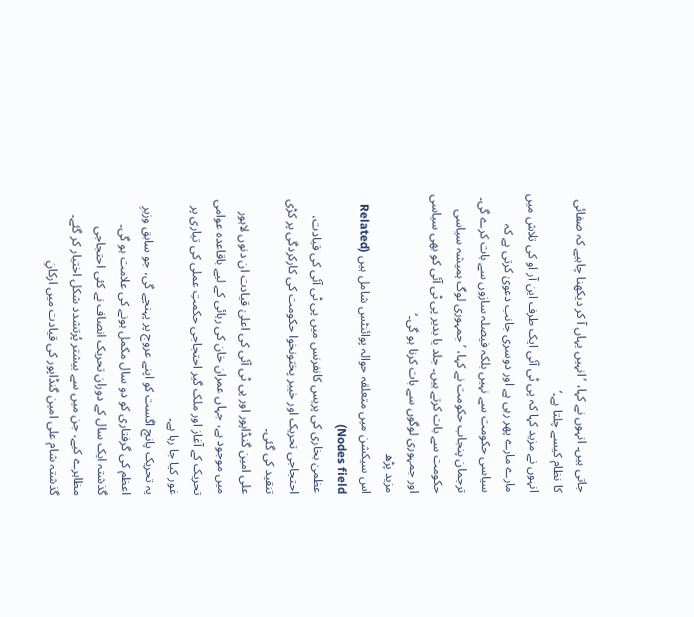جاتی ہیں۔ انہوں نے کہا، ’انہیں یہاں آ کر دیکھنا چاہیے کہ صفائی کا نظام کیسے چلتا ہے۔‘
انہوں نے مزید کہا کہ پی ٹی آئی ایک طرف این آر او کی تلاش میں مارے مارے پھر رہی ہے اور دوسری جانب دعویٰ کرتی ہے کہ سیاسی حکومت سے نہیں بلکہ فیصلہ سازوں سے بات کرے گی۔
ترجمان پنجاب حکومت نے کہا، ’جمہوری لوگ ہمیشہ سیاسی حکومت سے بات کرتے ہیں۔ جلد یا بدیر پی ٹی آئی کو بھی سیاسی اور جمہوری لوگوں سے بات کرنا ہو گی۔‘
مزید پڑھ
اس سیکشن میں متعلقہ حوالہ پوائنٹس شامل ہیں (Related Nodes field)
عظمیٰ بخاری کی پریس کانفرنس میں پی ٹی آئی کی قیادت، احتجاجی تحریک اور خیبر پختونخوا حکومت کی کارکردگی پر کڑی تنقید کی گئی۔
علی امین گنڈاپور اور پی ٹی آئی کی اعلیٰ قیادت ان دنوں لاہور میں موجود ہے، جہاں عمران خان کی رہائی کے لیے باقاعدہ عوامی تحریک کے آغاز اور ملک گیر احتجاجی حکمتِ عملی کی تیاری پر غور کیا جا رہا ہے۔
یہ تحریک پانچ اگست کو اپنے عروج پر پہنچے گی، جو سابق وزیرِ اعظم کی گرفتاری کو دو سال مکمل ہونے کی علامت ہو گی۔
گذشتہ ایک سال کے دوران تحریک انصاف نے کئی احتجاجی مظاہرے کیے، جن میں سے بیشتر پُرتشدد شکل اختیار کر گئے۔
گذشتہ شام علی امین گنڈاپور کی قیادت میں ارکانِ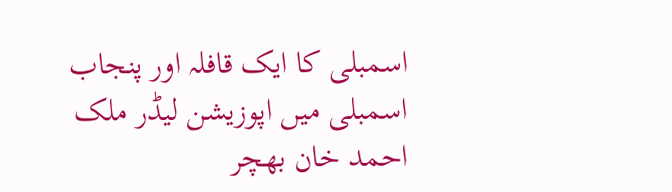اسمبلی کا ایک قافلہ اور پنجاب اسمبلی میں اپوزیشن لیڈر ملک احمد خان بھچر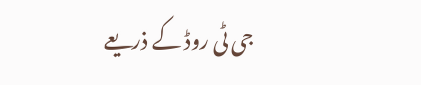جی ٹی روڈ کے ذریعے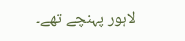لاہور پہنچے تھے۔